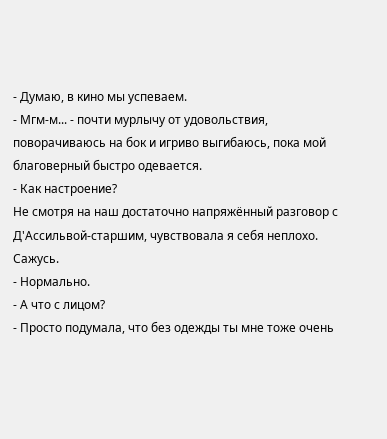- Думаю, в кино мы успеваем.
- Мгм-м... - почти мурлычу от удовольствия, поворачиваюсь на бок и игриво выгибаюсь, пока мой благоверный быстро одевается.
- Как настроение?
Не смотря на наш достаточно напряжённый разговор с Д'Ассильвой-старшим, чувствовала я себя неплохо. Сажусь.
- Нормально.
- А что с лицом?
- Просто подумала, что без одежды ты мне тоже очень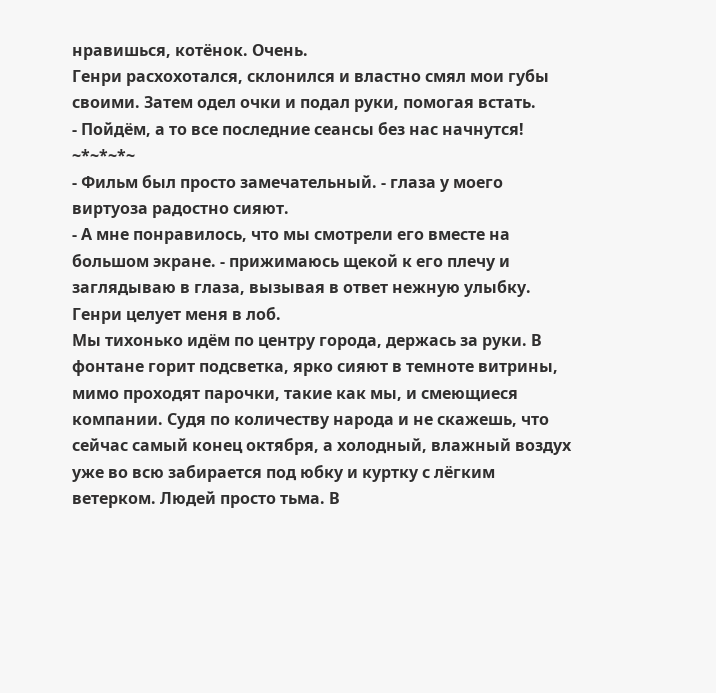нравишься, котёнок. Очень.
Генри расхохотался, склонился и властно смял мои губы своими. Затем одел очки и подал руки, помогая встать.
- Пойдём, а то все последние сеансы без нас начнутся!
~*~*~*~
- Фильм был просто замечательный. - глаза у моего виртуоза радостно сияют.
- А мне понравилось, что мы смотрели его вместе на большом экране. - прижимаюсь щекой к его плечу и заглядываю в глаза, вызывая в ответ нежную улыбку. Генри целует меня в лоб.
Мы тихонько идём по центру города, держась за руки. В фонтане горит подсветка, ярко сияют в темноте витрины, мимо проходят парочки, такие как мы, и смеющиеся компании. Судя по количеству народа и не скажешь, что сейчас самый конец октября, а холодный, влажный воздух уже во всю забирается под юбку и куртку с лёгким ветерком. Людей просто тьма. В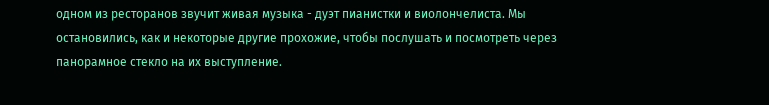одном из ресторанов звучит живая музыка - дуэт пианистки и виолончелиста. Мы остановились, как и некоторые другие прохожие, чтобы послушать и посмотреть через панорамное стекло на их выступление.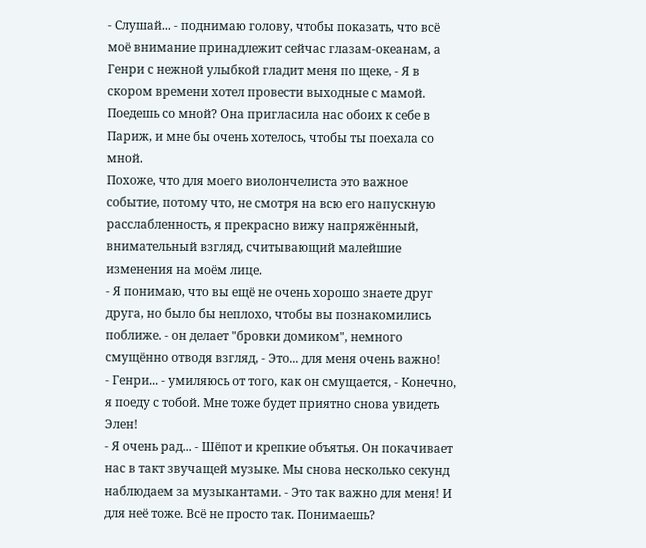- Слушай... - поднимаю голову, чтобы показать, что всё моё внимание принадлежит сейчас глазам-океанам, а Генри с нежной улыбкой гладит меня по щеке, - Я в скором времени хотел провести выходные с мамой. Поедешь со мной? Она пригласила нас обоих к себе в Париж, и мне бы очень хотелось, чтобы ты поехала со мной.
Похоже, что для моего виолончелиста это важное событие, потому что, не смотря на всю его напускную расслабленность, я прекрасно вижу напряжённый, внимательный взгляд, считывающий малейшие изменения на моём лице.
- Я понимаю, что вы ещё не очень хорошо знаете друг друга, но было бы неплохо, чтобы вы познакомились поближе. - он делает "бровки домиком", немного смущённо отводя взгляд, - Это... для меня очень важно!
- Генри... - умиляюсь от того, как он смущается, - Конечно, я поеду с тобой. Мне тоже будет приятно снова увидеть Элен!
- Я очень рад... - Шёпот и крепкие объятья. Он покачивает нас в такт звучащей музыке. Мы снова несколько секунд наблюдаем за музыкантами. - Это так важно для меня! И для неё тоже. Всё не просто так. Понимаешь?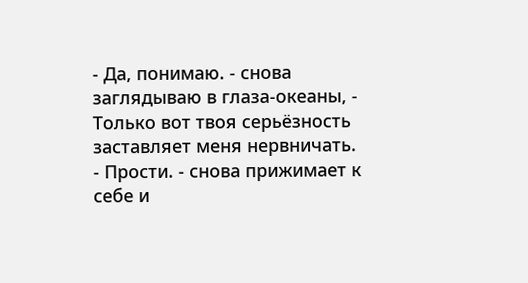- Да, понимаю. - снова заглядываю в глаза-океаны, - Только вот твоя серьёзность заставляет меня нервничать.
- Прости. - снова прижимает к себе и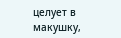целует в макушку,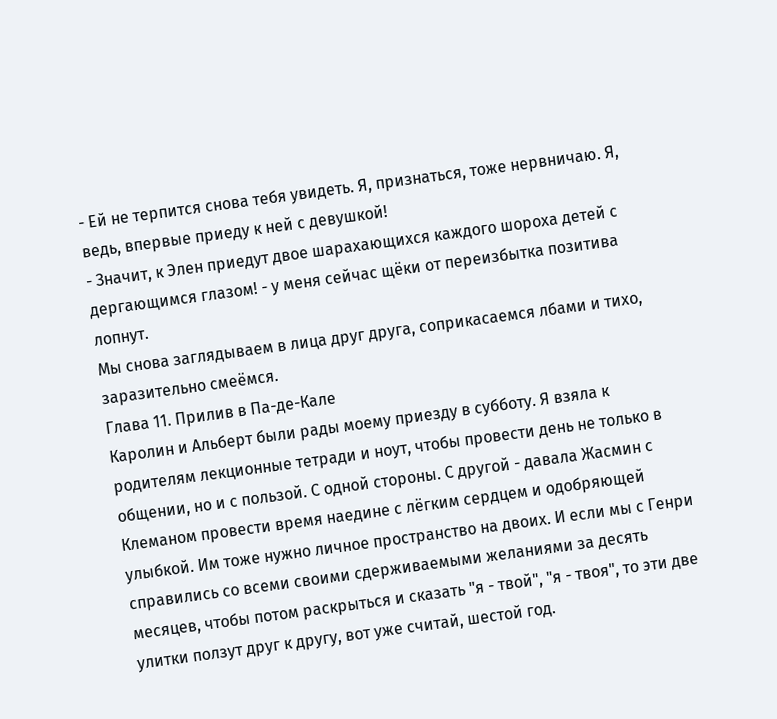- Ей не терпится снова тебя увидеть. Я, признаться, тоже нервничаю. Я, ведь, впервые приеду к ней с девушкой!
- Значит, к Элен приедут двое шарахающихся каждого шороха детей с дергающимся глазом! - у меня сейчас щёки от переизбытка позитива лопнут.
Мы снова заглядываем в лица друг друга, соприкасаемся лбами и тихо, заразительно смеёмся.
Глава 11. Прилив в Па-де-Кале
Каролин и Альберт были рады моему приезду в субботу. Я взяла к родителям лекционные тетради и ноут, чтобы провести день не только в общении, но и с пользой. С одной стороны. С другой - давала Жасмин с Клеманом провести время наедине с лёгким сердцем и одобряющей улыбкой. Им тоже нужно личное пространство на двоих. И если мы с Генри справились со всеми своими сдерживаемыми желаниями за десять месяцев, чтобы потом раскрыться и сказать "я - твой", "я - твоя", то эти две улитки ползут друг к другу, вот уже считай, шестой год.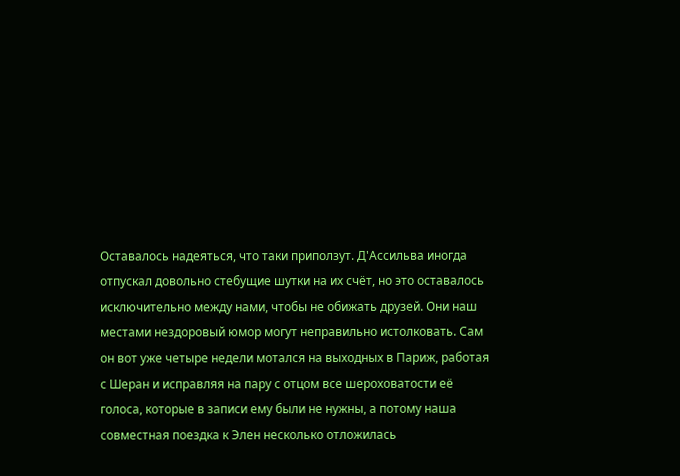Оставалось надеяться, что таки приползут. Д'Ассильва иногда отпускал довольно стебущие шутки на их счёт, но это оставалось исключительно между нами, чтобы не обижать друзей. Они наш местами нездоровый юмор могут неправильно истолковать. Сам он вот уже четыре недели мотался на выходных в Париж, работая с Шеран и исправляя на пару с отцом все шероховатости её голоса, которые в записи ему были не нужны, а потому наша совместная поездка к Элен несколько отложилась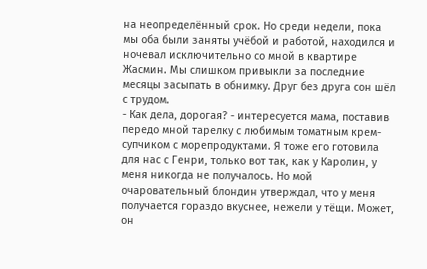на неопределённый срок. Но среди недели, пока мы оба были заняты учёбой и работой, находился и ночевал исключительно со мной в квартире Жасмин. Мы слишком привыкли за последние месяцы засыпать в обнимку. Друг без друга сон шёл с трудом.
- Как дела, дорогая? - интересуется мама, поставив передо мной тарелку с любимым томатным крем-супчиком с морепродуктами. Я тоже его готовила для нас с Генри, только вот так, как у Каролин, у меня никогда не получалось. Но мой очаровательный блондин утверждал, что у меня получается гораздо вкуснее, нежели у тёщи. Может, он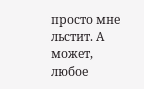просто мне льстит. А может, любое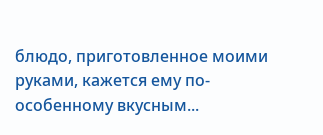блюдо, приготовленное моими руками, кажется ему по-особенному вкусным...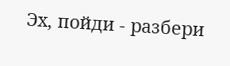Эх, пойди - разбери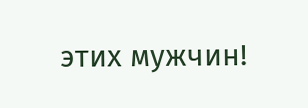этих мужчин!